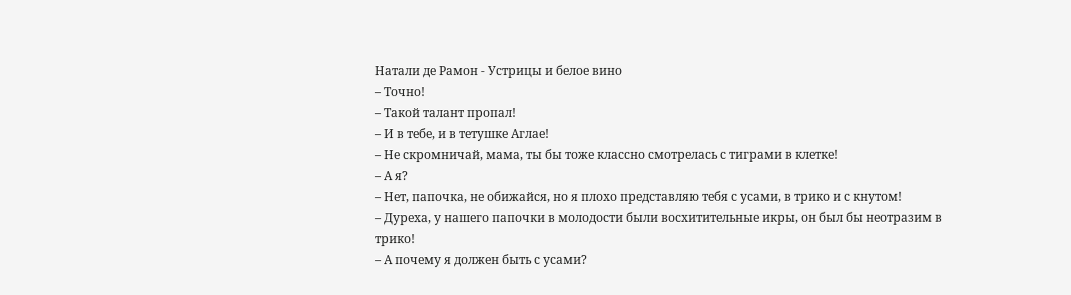Натали де Рамон - Устрицы и белое вино
– Точно!
– Такой талант пропал!
– И в тебе, и в тетушке Аглае!
– Не скромничай, мама, ты бы тоже классно смотрелась с тиграми в клетке!
– А я?
– Нет, папочка, не обижайся, но я плохо представляю тебя с усами, в трико и с кнутом!
– Дуреха, у нашего папочки в молодости были восхитительные икры, он был бы неотразим в трико!
– А почему я должен быть с усами?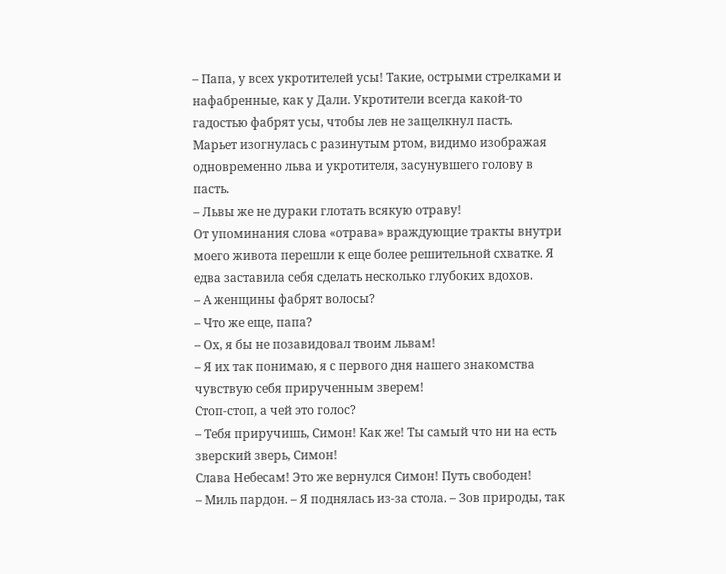– Папа, у всех укротителей усы! Такие, острыми стрелками и нафабренные, как у Дали. Укротители всегда какой-то гадостью фабрят усы, чтобы лев не защелкнул пасть.
Марьет изогнулась с разинутым ртом, видимо изображая одновременно льва и укротителя, засунувшего голову в пасть.
– Львы же не дураки глотать всякую отраву!
От упоминания слова «отрава» враждующие тракты внутри моего живота перешли к еще более решительной схватке. Я едва заставила себя сделать несколько глубоких вдохов.
– А женщины фабрят волосы?
– Что же еще, папа?
– Ох, я бы не позавидовал твоим львам!
– Я их так понимаю, я с первого дня нашего знакомства чувствую себя прирученным зверем!
Стоп-стоп, а чей это голос?
– Тебя приручишь, Симон! Как же! Ты самый что ни на есть зверский зверь, Симон!
Слава Небесам! Это же вернулся Симон! Путь свободен!
– Миль пардон. – Я поднялась из-за стола. – Зов природы, так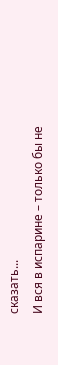сказать...
И вся в испарине – только бы не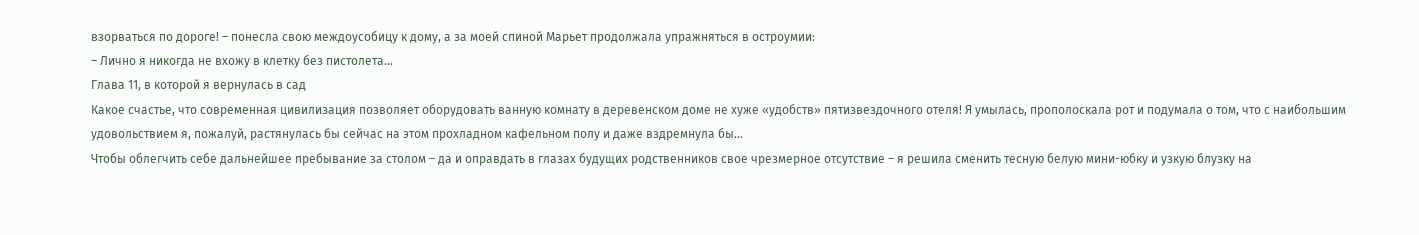взорваться по дороге! – понесла свою междоусобицу к дому, а за моей спиной Марьет продолжала упражняться в остроумии:
– Лично я никогда не вхожу в клетку без пистолета...
Глава 11, в которой я вернулась в сад
Какое счастье, что современная цивилизация позволяет оборудовать ванную комнату в деревенском доме не хуже «удобств» пятизвездочного отеля! Я умылась, прополоскала рот и подумала о том, что с наибольшим удовольствием я, пожалуй, растянулась бы сейчас на этом прохладном кафельном полу и даже вздремнула бы...
Чтобы облегчить себе дальнейшее пребывание за столом – да и оправдать в глазах будущих родственников свое чрезмерное отсутствие – я решила сменить тесную белую мини-юбку и узкую блузку на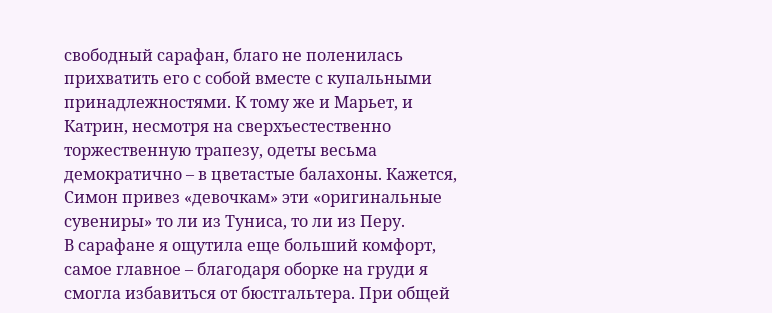свободный сарафан, благо не поленилась прихватить его с собой вместе с купальными принадлежностями. К тому же и Марьет, и Катрин, несмотря на сверхъестественно торжественную трапезу, одеты весьма демократично – в цветастые балахоны. Кажется, Симон привез «девочкам» эти «оригинальные сувениры» то ли из Туниса, то ли из Перу.
В сарафане я ощутила еще больший комфорт, самое главное – благодаря оборке на груди я смогла избавиться от бюстгальтера. При общей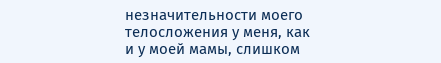незначительности моего телосложения у меня, как и у моей мамы, слишком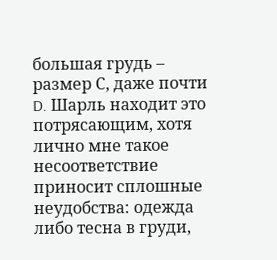большая грудь – размер С, даже почти D. Шарль находит это потрясающим, хотя лично мне такое несоответствие приносит сплошные неудобства: одежда либо тесна в груди,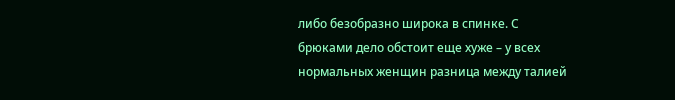либо безобразно широка в спинке. С брюками дело обстоит еще хуже – у всех нормальных женщин разница между талией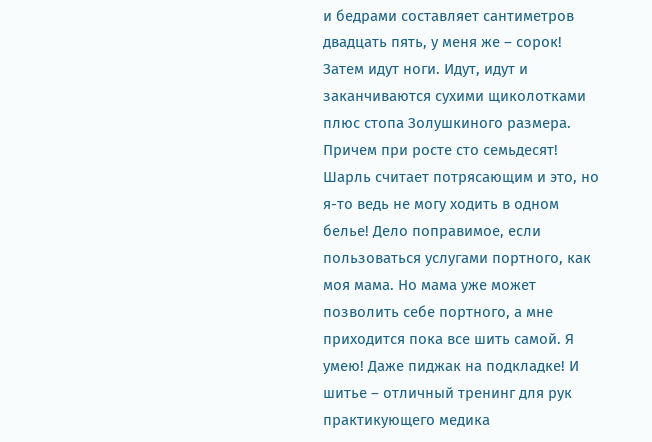и бедрами составляет сантиметров двадцать пять, у меня же – сорок!
Затем идут ноги. Идут, идут и заканчиваются сухими щиколотками плюс стопа Золушкиного размера. Причем при росте сто семьдесят! Шарль считает потрясающим и это, но я-то ведь не могу ходить в одном белье! Дело поправимое, если пользоваться услугами портного, как моя мама. Но мама уже может позволить себе портного, а мне приходится пока все шить самой. Я умею! Даже пиджак на подкладке! И шитье – отличный тренинг для рук практикующего медика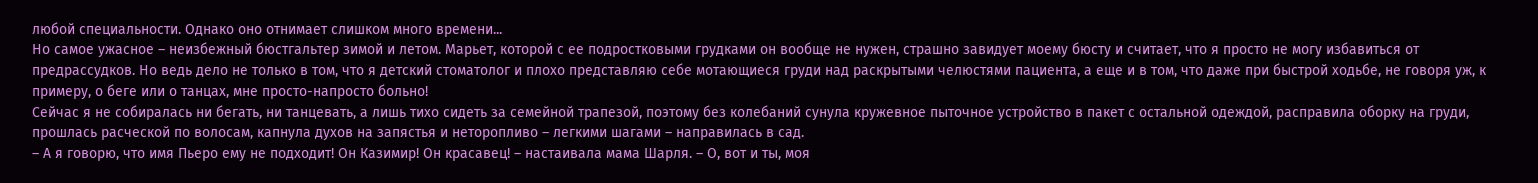любой специальности. Однако оно отнимает слишком много времени...
Но самое ужасное – неизбежный бюстгальтер зимой и летом. Марьет, которой с ее подростковыми грудками он вообще не нужен, страшно завидует моему бюсту и считает, что я просто не могу избавиться от предрассудков. Но ведь дело не только в том, что я детский стоматолог и плохо представляю себе мотающиеся груди над раскрытыми челюстями пациента, а еще и в том, что даже при быстрой ходьбе, не говоря уж, к примеру, о беге или о танцах, мне просто-напросто больно!
Сейчас я не собиралась ни бегать, ни танцевать, а лишь тихо сидеть за семейной трапезой, поэтому без колебаний сунула кружевное пыточное устройство в пакет с остальной одеждой, расправила оборку на груди, прошлась расческой по волосам, капнула духов на запястья и неторопливо – легкими шагами – направилась в сад.
– А я говорю, что имя Пьеро ему не подходит! Он Казимир! Он красавец! – настаивала мама Шарля. – О, вот и ты, моя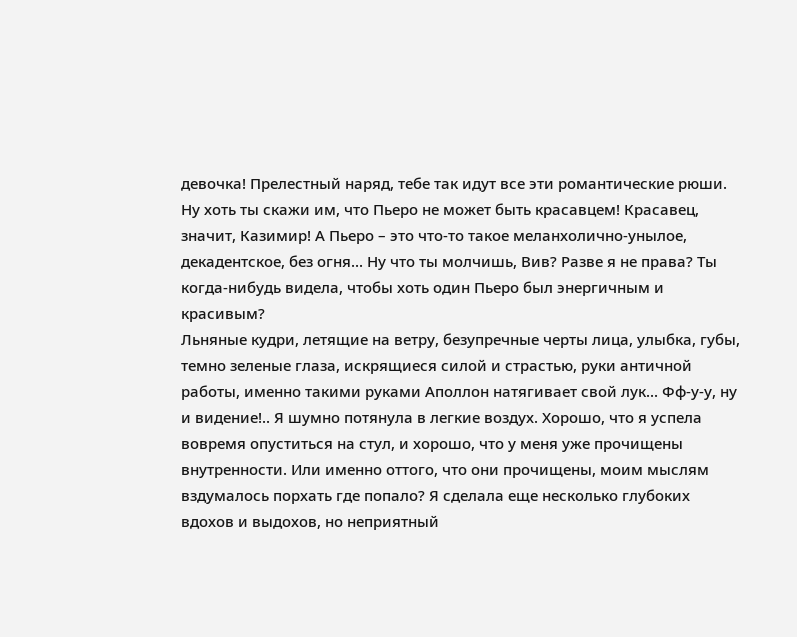девочка! Прелестный наряд, тебе так идут все эти романтические рюши. Ну хоть ты скажи им, что Пьеро не может быть красавцем! Красавец, значит, Казимир! А Пьеро – это что-то такое меланхолично-унылое, декадентское, без огня... Ну что ты молчишь, Вив? Разве я не права? Ты когда-нибудь видела, чтобы хоть один Пьеро был энергичным и красивым?
Льняные кудри, летящие на ветру, безупречные черты лица, улыбка, губы, темно зеленые глаза, искрящиеся силой и страстью, руки античной работы, именно такими руками Аполлон натягивает свой лук... Фф-у-у, ну и видение!.. Я шумно потянула в легкие воздух. Хорошо, что я успела вовремя опуститься на стул, и хорошо, что у меня уже прочищены внутренности. Или именно оттого, что они прочищены, моим мыслям вздумалось порхать где попало? Я сделала еще несколько глубоких вдохов и выдохов, но неприятный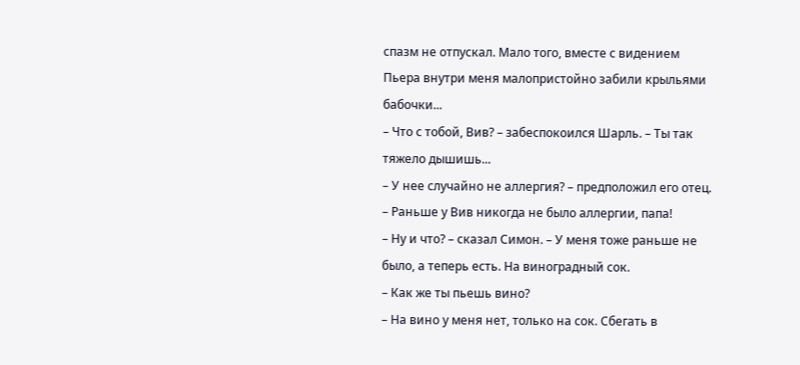спазм не отпускал. Мало того, вместе с видением Пьера внутри меня малопристойно забили крыльями бабочки...
– Что с тобой, Вив? – забеспокоился Шарль. – Ты так тяжело дышишь...
– У нее случайно не аллергия? – предположил его отец.
– Раньше у Вив никогда не было аллергии, папа!
– Ну и что? – сказал Симон. – У меня тоже раньше не было, а теперь есть. На виноградный сок.
– Как же ты пьешь вино?
– На вино у меня нет, только на сок. Сбегать в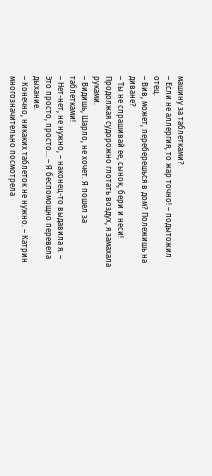машину за таблетками?
– Если не аллергия, то жар точно! – подытожил отец.
– Вив, может, переберешься в дом? Полежишь на диване?
– Ты не спрашивай ее, сынок, бери и неси!
Продолжая судорожно глотать воздух, я замахала руками.
– Видишь, Шарло, не хочет. Я пошел за таблетками!
– Нет-нет, не нужно, – наконец-то выдавила я. – Это просто, просто... – Я беспомощно перевела дыхание.
– Конечно, никаких таблеток не нужно. – Катрин многозначительно посмотрела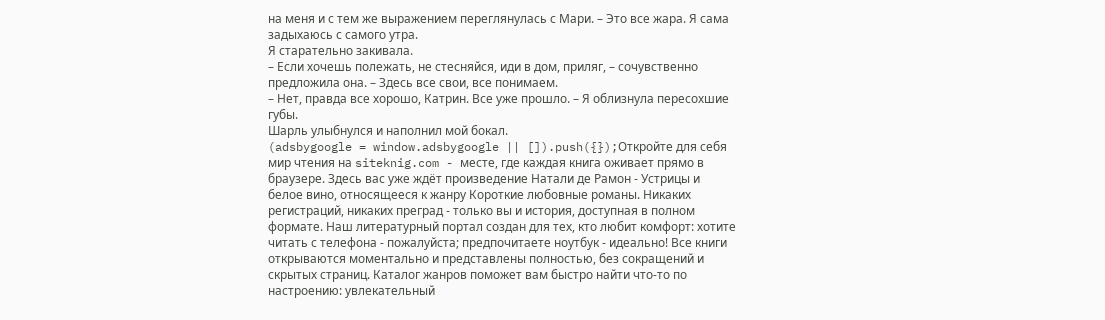на меня и с тем же выражением переглянулась с Мари. – Это все жара. Я сама задыхаюсь с самого утра.
Я старательно закивала.
– Если хочешь полежать, не стесняйся, иди в дом, приляг, – сочувственно предложила она. – Здесь все свои, все понимаем.
– Нет, правда все хорошо, Катрин. Все уже прошло. – Я облизнула пересохшие губы.
Шарль улыбнулся и наполнил мой бокал.
(adsbygoogle = window.adsbygoogle || []).push({});Откройте для себя мир чтения на siteknig.com - месте, где каждая книга оживает прямо в браузере. Здесь вас уже ждёт произведение Натали де Рамон - Устрицы и белое вино, относящееся к жанру Короткие любовные романы. Никаких регистраций, никаких преград - только вы и история, доступная в полном формате. Наш литературный портал создан для тех, кто любит комфорт: хотите читать с телефона - пожалуйста; предпочитаете ноутбук - идеально! Все книги открываются моментально и представлены полностью, без сокращений и скрытых страниц. Каталог жанров поможет вам быстро найти что-то по настроению: увлекательный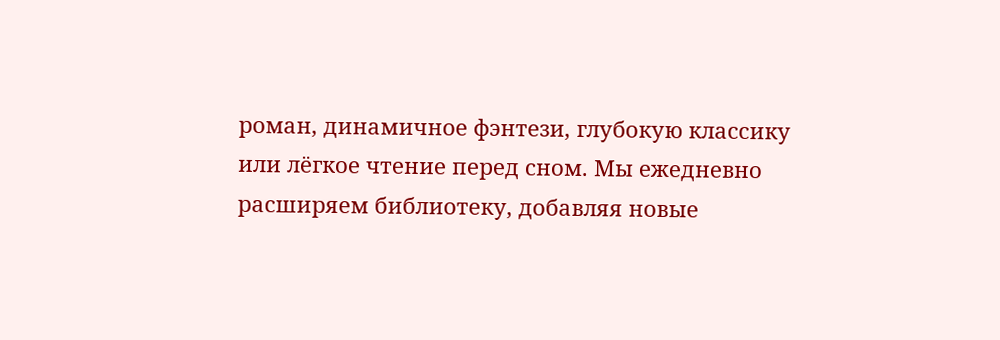роман, динамичное фэнтези, глубокую классику или лёгкое чтение перед сном. Мы ежедневно расширяем библиотеку, добавляя новые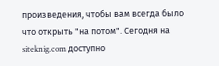произведения, чтобы вам всегда было что открыть "на потом". Сегодня на siteknig.com доступно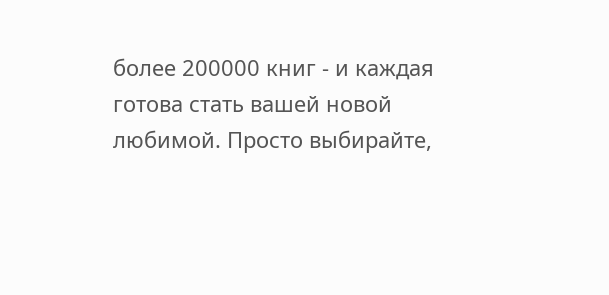более 200000 книг - и каждая готова стать вашей новой любимой. Просто выбирайте,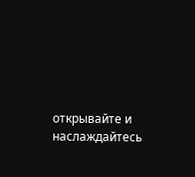открывайте и наслаждайтесь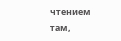чтением там,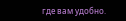где вам удобно.